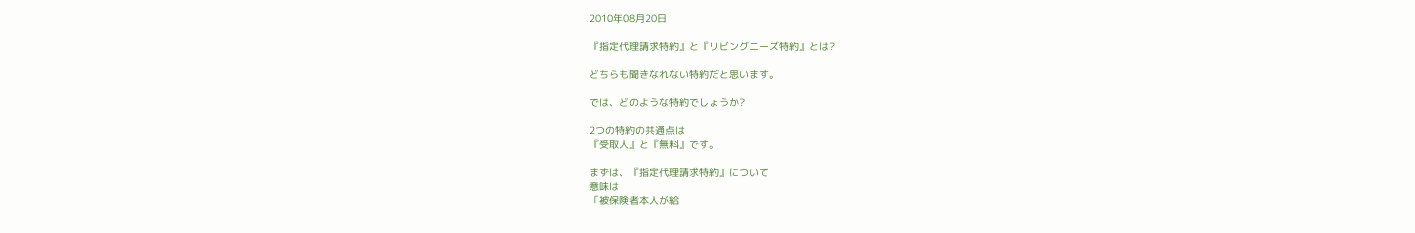2010年08月20日

『指定代理請求特約』と『リビングニーズ特約』とは?

どちらも聞きなれない特約だと思います。

では、どのような特約でしょうか?

2つの特約の共通点は
『受取人』と『無料』です。

まずは、『指定代理請求特約』について
意味は
「被保険者本人が給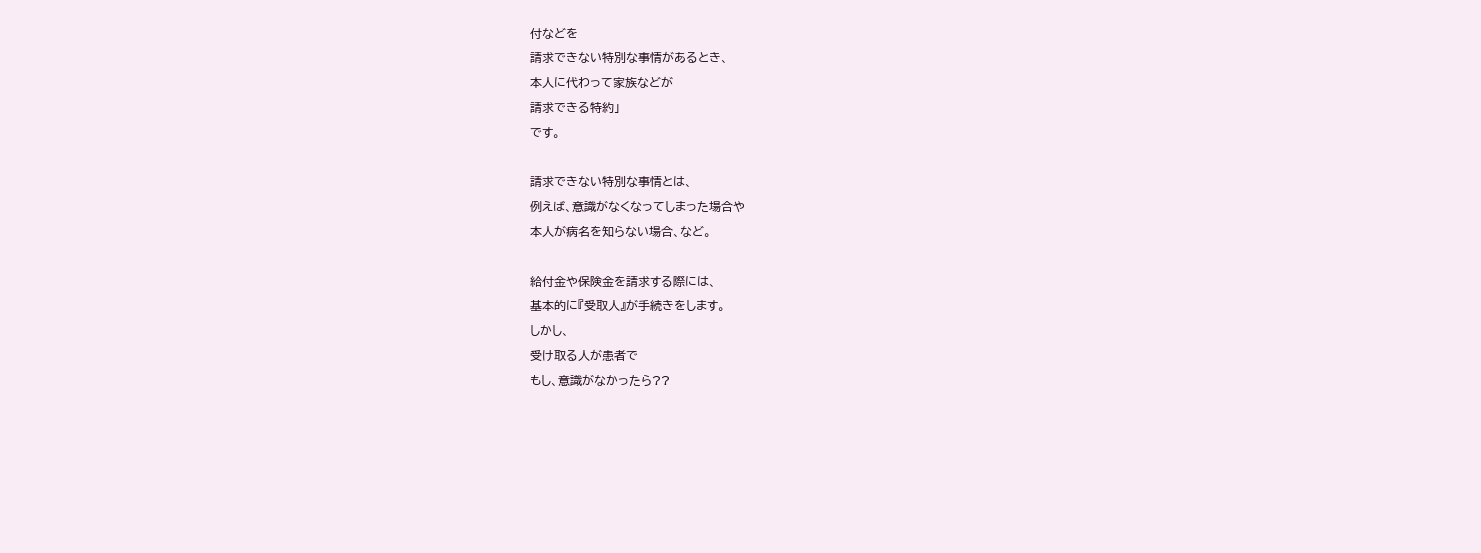付などを
請求できない特別な事情があるとき、
本人に代わって家族などが
請求できる特約」
です。

請求できない特別な事情とは、
例えば、意識がなくなってしまった場合や
本人が病名を知らない場合、など。

給付金や保険金を請求する際には、
基本的に『受取人』が手続きをします。
しかし、
受け取る人が患者で
もし、意識がなかったら??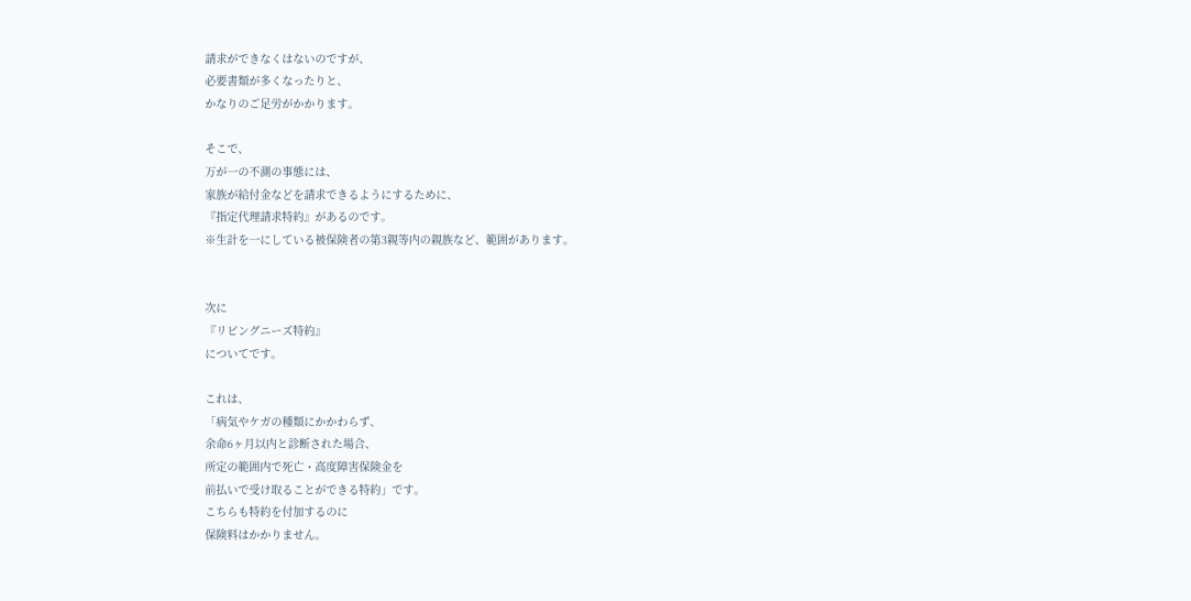請求ができなくはないのですが、
必要書類が多くなったりと、
かなりのご足労がかかります。

そこで、
万が一の不測の事態には、
家族が給付金などを請求できるようにするために、
『指定代理請求特約』があるのです。
※生計を一にしている被保険者の第3親等内の親族など、範囲があります。


次に
『リビングニーズ特約』
についてです。

これは、
「病気やケガの種類にかかわらず、
余命6ヶ月以内と診断された場合、
所定の範囲内で死亡・高度障害保険金を
前払いで受け取ることができる特約」です。
こちらも特約を付加するのに
保険料はかかりません。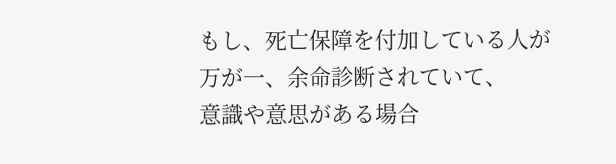もし、死亡保障を付加している人が
万が一、余命診断されていて、
意識や意思がある場合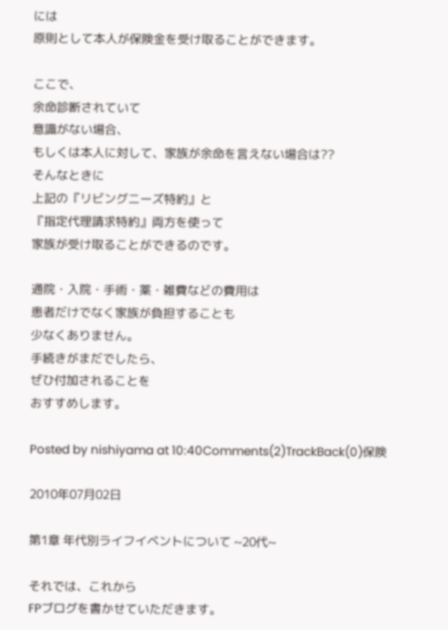には
原則として本人が保険金を受け取ることができます。

ここで、
余命診断されていて
意識がない場合、
もしくは本人に対して、家族が余命を言えない場合は??
そんなときに
上記の『リビングニーズ特約』と
『指定代理請求特約』両方を使って
家族が受け取ることができるのです。

通院・入院・手術・薬・雑費などの費用は
患者だけでなく家族が負担することも
少なくありません。
手続きがまだでしたら、
ぜひ付加されることを
おすすめします。

Posted by nishiyama at 10:40Comments(2)TrackBack(0)保険

2010年07月02日

第1章 年代別ライフイベントについて ~20代~

それでは、これから
FPブログを書かせていただきます。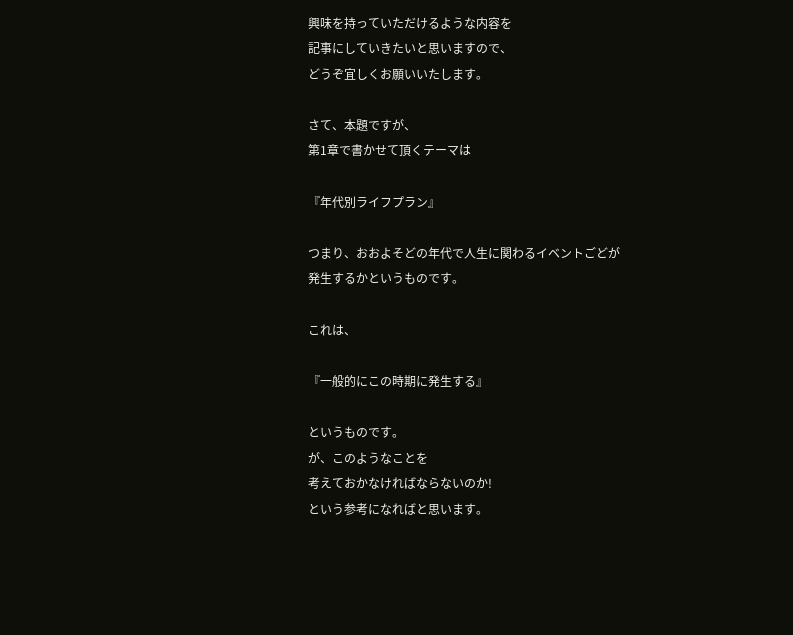興味を持っていただけるような内容を
記事にしていきたいと思いますので、
どうぞ宜しくお願いいたします。

さて、本題ですが、
第1章で書かせて頂くテーマは

『年代別ライフプラン』

つまり、おおよそどの年代で人生に関わるイベントごどが
発生するかというものです。

これは、

『一般的にこの時期に発生する』

というものです。
が、このようなことを
考えておかなければならないのか!
という参考になればと思います。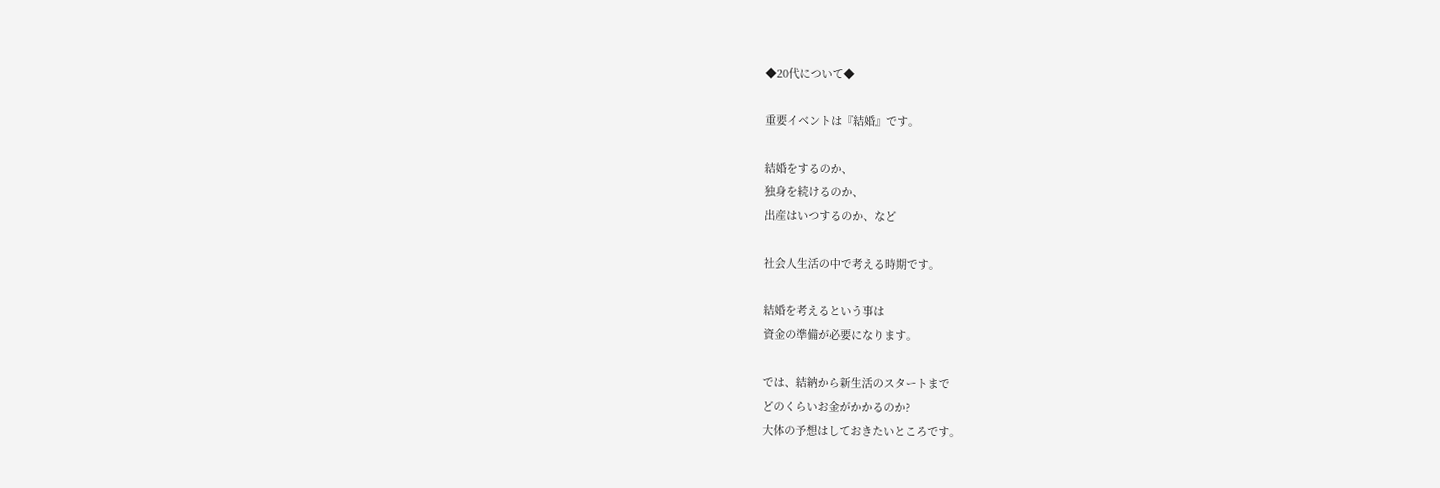◆20代について◆

重要イベントは『結婚』です。

結婚をするのか、
独身を続けるのか、
出産はいつするのか、など

社会人生活の中で考える時期です。

結婚を考えるという事は
資金の準備が必要になります。

では、結納から新生活のスタートまで
どのくらいお金がかかるのか?
大体の予想はしておきたいところです。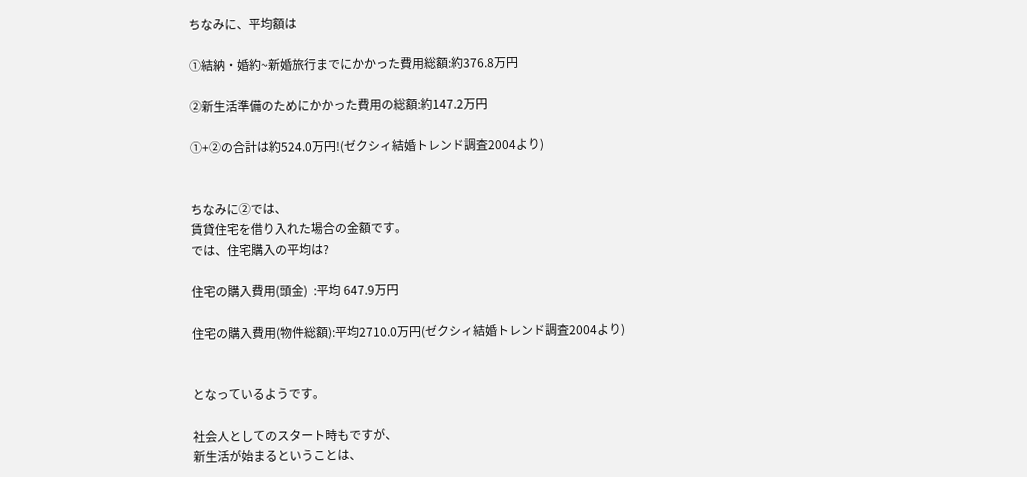ちなみに、平均額は

①結納・婚約~新婚旅行までにかかった費用総額:約376.8万円

②新生活準備のためにかかった費用の総額:約147.2万円

①+②の合計は約524.0万円!(ゼクシィ結婚トレンド調査2004より)


ちなみに②では、
賃貸住宅を借り入れた場合の金額です。
では、住宅購入の平均は?

住宅の購入費用(頭金)  :平均 647.9万円

住宅の購入費用(物件総額):平均2710.0万円(ゼクシィ結婚トレンド調査2004より)


となっているようです。

社会人としてのスタート時もですが、
新生活が始まるということは、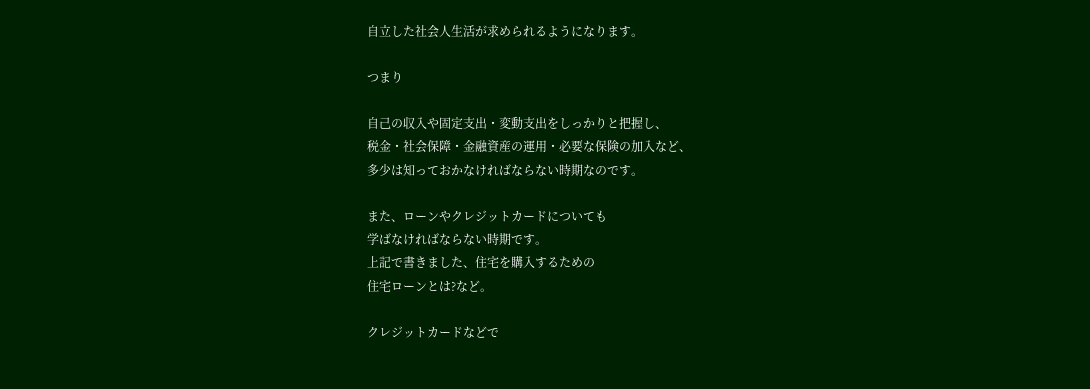自立した社会人生活が求められるようになります。

つまり

自己の収入や固定支出・変動支出をしっかりと把握し、
税金・社会保障・金融資産の運用・必要な保険の加入など、
多少は知っておかなければならない時期なのです。

また、ローンやクレジットカードについても
学ばなければならない時期です。
上記で書きました、住宅を購入するための
住宅ローンとは?など。

クレジットカードなどで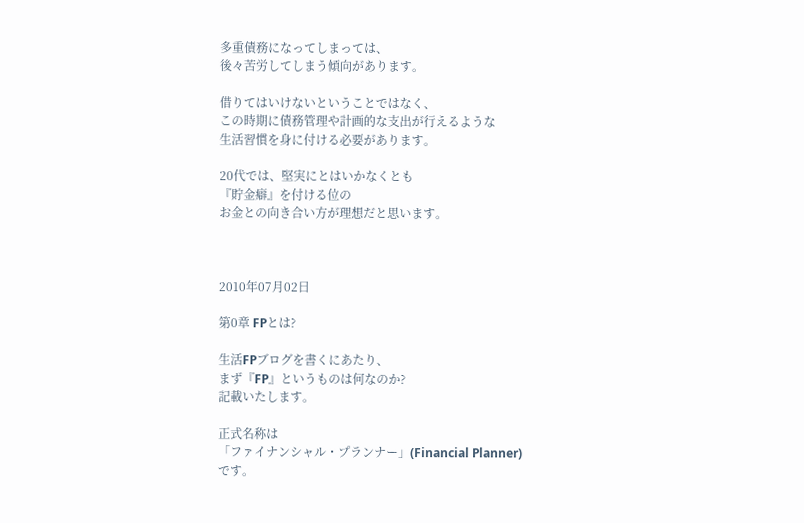多重債務になってしまっては、
後々苦労してしまう傾向があります。

借りてはいけないということではなく、
この時期に債務管理や計画的な支出が行えるような
生活習慣を身に付ける必要があります。

20代では、堅実にとはいかなくとも
『貯金癖』を付ける位の
お金との向き合い方が理想だと思います。



2010年07月02日

第0章 FPとは?

生活FPブログを書くにあたり、
まず『FP』というものは何なのか?
記載いたします。

正式名称は
「ファイナンシャル・プランナー」(Financial Planner)
です。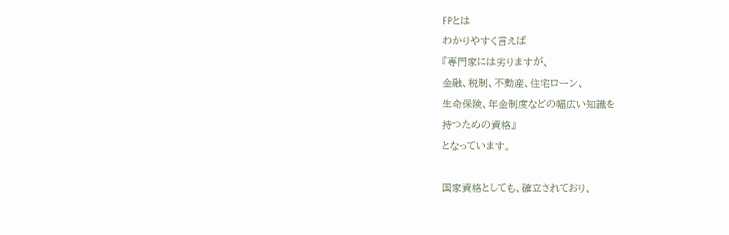FPとは
わかりやすく言えば
『専門家には劣りますが、
金融、税制、不動産、住宅ローン、
生命保険、年金制度などの幅広い知識を
持つための資格』
となっています。

国家資格としても、確立されており、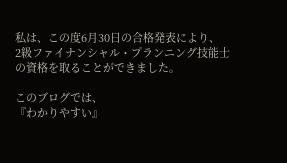私は、この度6月30日の合格発表により、
2級ファイナンシャル・プランニング技能士
の資格を取ることができました。

このブログでは、
『わかりやすい』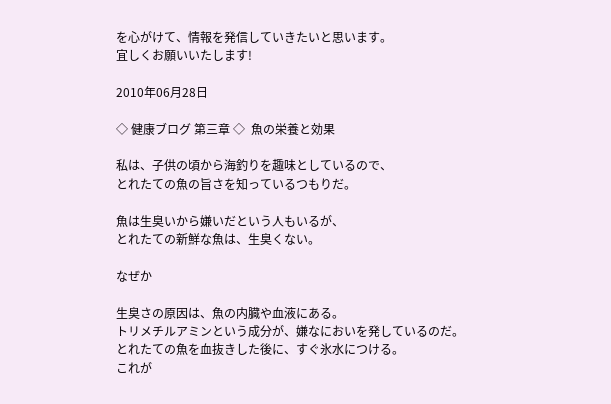を心がけて、情報を発信していきたいと思います。
宜しくお願いいたします!

2010年06月28日

◇ 健康ブログ 第三章 ◇  魚の栄養と効果

私は、子供の頃から海釣りを趣味としているので、
とれたての魚の旨さを知っているつもりだ。

魚は生臭いから嫌いだという人もいるが、
とれたての新鮮な魚は、生臭くない。

なぜか

生臭さの原因は、魚の内臓や血液にある。
トリメチルアミンという成分が、嫌なにおいを発しているのだ。
とれたての魚を血抜きした後に、すぐ氷水につける。
これが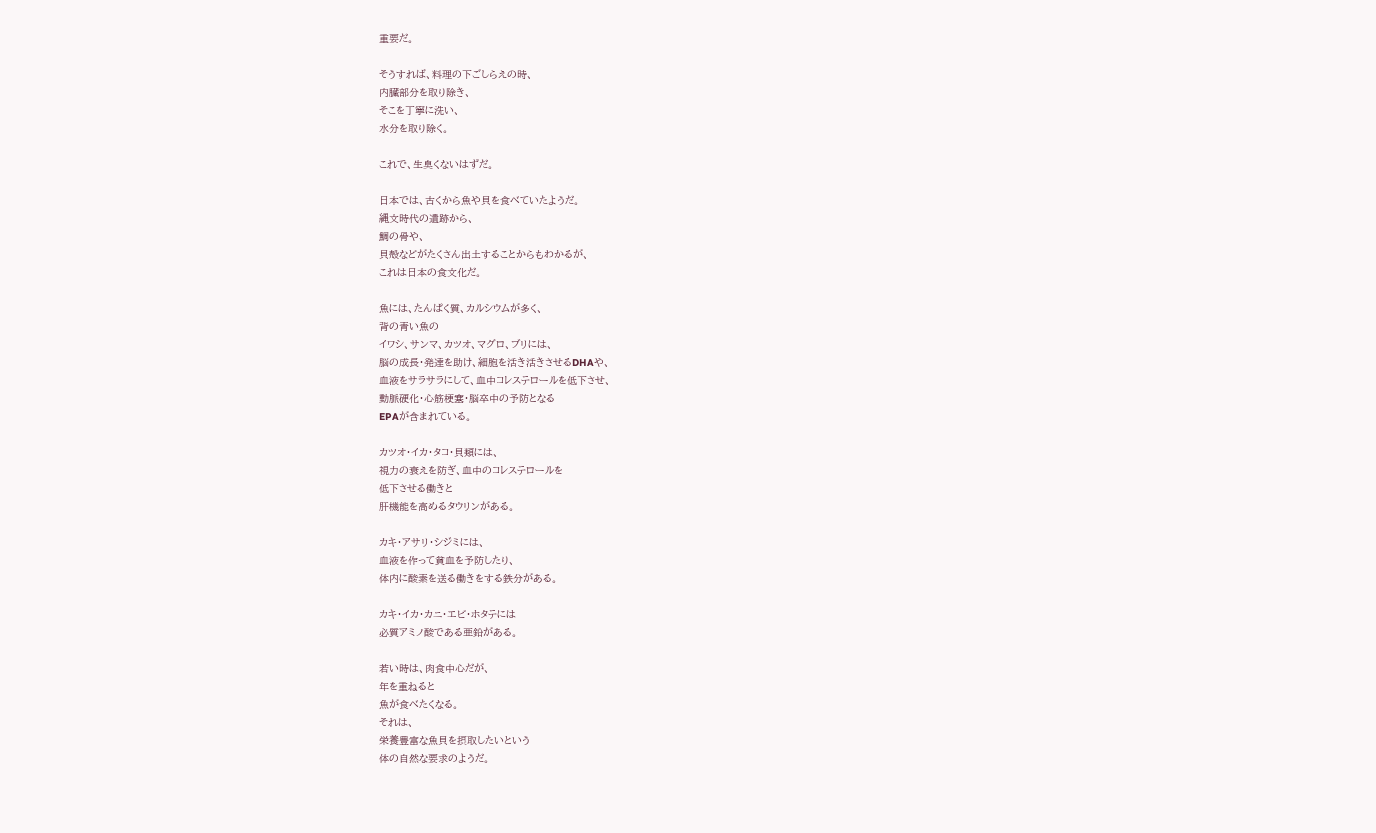重要だ。

そうすれば、料理の下ごしらえの時、
内臓部分を取り除き、
そこを丁寧に洗い、
水分を取り除く。

これで、生臭くないはずだ。

日本では、古くから魚や貝を食べていたようだ。
縄文時代の遺跡から、
鯛の骨や、
貝殻などがたくさん出土することからもわかるが、
これは日本の食文化だ。

魚には、たんぱく質、カルシウムが多く、
背の青い魚の
イワシ、サンマ、カツオ、マグロ、ブリには、
脳の成長・発達を助け、細胞を活き活きさせるDHAや、
血液をサラサラにして、血中コレステロールを低下させ、
動脈硬化・心筋梗塞・脳卒中の予防となる
EPAが含まれている。

カツオ・イカ・タコ・貝類には、
視力の衰えを防ぎ、血中のコレステロールを
低下させる働きと
肝機能を高めるタウリンがある。

カキ・アサリ・シジミには、
血液を作って貧血を予防したり、
体内に酸素を送る働きをする鉄分がある。

カキ・イカ・カニ・エビ・ホタテには
必質アミノ酸である亜鉛がある。

若い時は、肉食中心だが、
年を重ねると
魚が食べたくなる。
それは、
栄養豊富な魚貝を摂取したいという
体の自然な要求のようだ。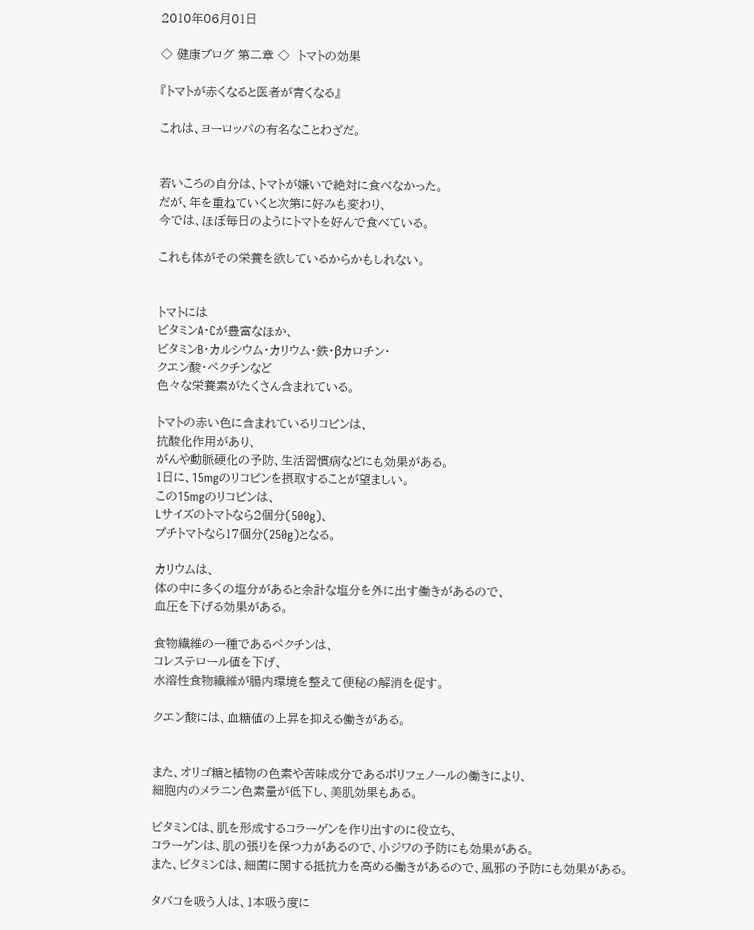2010年06月01日

◇ 健康ブログ 第二章 ◇  トマトの効果

『トマトが赤くなると医者が青くなる』

これは、ヨーロッパの有名なことわざだ。


若いころの自分は、トマトが嫌いで絶対に食べなかった。
だが、年を重ねていくと次第に好みも変わり、
今では、ほぼ毎日のようにトマトを好んで食べている。

これも体がその栄養を欲しているからかもしれない。


トマトには
ビタミンA・Cが豊富なほか、
ビタミンB・カルシウム・カリウム・鉄・βカロチン・
クエン酸・ペクチンなど
色々な栄養素がたくさん含まれている。

トマトの赤い色に含まれているリコピンは、
抗酸化作用があり、
がんや動脈硬化の予防、生活習慣病などにも効果がある。
1日に、15mgのリコピンを摂取することが望ましい。
この15mgのリコピンは、
Lサイズのトマトなら2個分(500g)、
プチトマトなら17個分(250g)となる。

カリウムは、
体の中に多くの塩分があると余計な塩分を外に出す働きがあるので、
血圧を下げる効果がある。

食物繊維の一種であるペクチンは、
コレステロール値を下げ、
水溶性食物繊維が腸内環境を整えて便秘の解消を促す。

クエン酸には、血糖値の上昇を抑える働きがある。


また、オリゴ糖と植物の色素や苦味成分であるポリフェノールの働きにより、
細胞内のメラニン色素量が低下し、美肌効果もある。

ビタミンCは、肌を形成するコラーゲンを作り出すのに役立ち、
コラーゲンは、肌の張りを保つ力があるので、小ジワの予防にも効果がある。
また、ビタミンCは、細菌に関する抵抗力を高める働きがあるので、風邪の予防にも効果がある。

タバコを吸う人は、1本吸う度に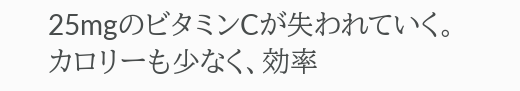25mgのビタミンCが失われていく。
カロリーも少なく、効率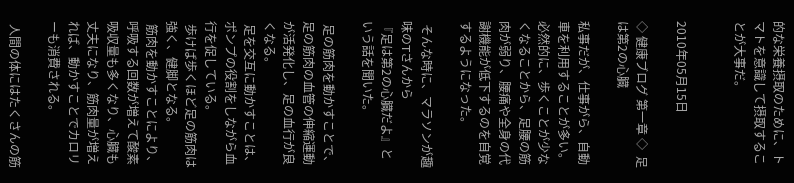的な栄養摂取のために、トマトを意識して摂取することが大事だ。


2010年05月15日

◇ 健康ブログ 第一章 ◇  足は第2の心臓

私事だが、仕事がら、自動車を利用することが多い。
必然的に、歩くことが少なくなることから、足腰の筋肉が弱り、腰痛や全身の代謝機能が低下するのを自覚するようになった。

 そんな時に、マラソンが趣味のTさんから
『足は第2の心臓だよ』という話を聞いた。

 足の筋肉を動かすことで、足の筋肉の血管の伸縮運動が活発化し、足の血行が良くなる。
 足を交互に動かすことは、ポンプの役割をしながら血行を促している。
 歩けば歩くほど足の筋肉は強く、健脚となる。
 筋肉を動かすことにより、呼吸する回数が増えて酸素吸収量も多くなり、心臓も丈夫になり、筋肉量が増えれば、動かすことでカロリーも消費される。

 人間の体にはたくさんの筋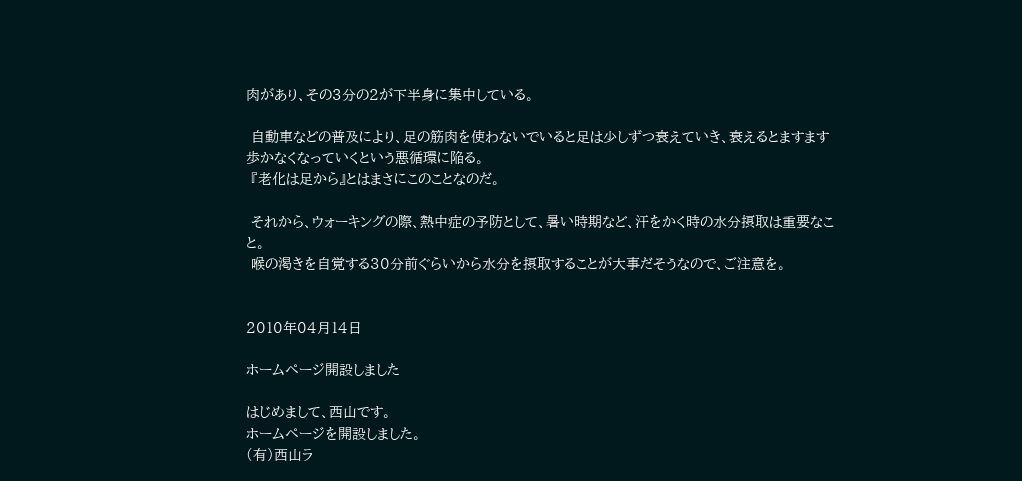肉があり、その3分の2が下半身に集中している。

 自動車などの普及により、足の筋肉を使わないでいると足は少しずつ衰えていき、衰えるとますます歩かなくなっていくという悪循環に陥る。
 『老化は足から』とはまさにこのことなのだ。

 それから、ウォーキングの際、熱中症の予防として、暑い時期など、汗をかく時の水分摂取は重要なこと。
 喉の渇きを自覚する30分前ぐらいから水分を摂取することが大事だそうなので、ご注意を。


2010年04月14日

ホームページ開設しました

はじめまして、西山です。
ホームページを開設しました。
(有)西山ラ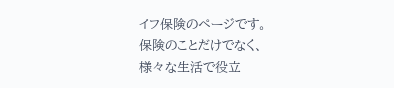イフ保険のページです。
保険のことだけでなく、
様々な生活で役立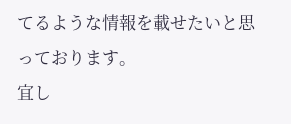てるような情報を載せたいと思っております。
宜し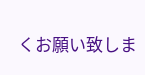くお願い致しま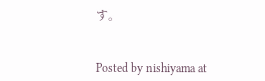す。


Posted by nishiyama at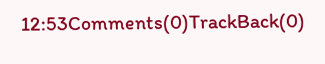12:53Comments(0)TrackBack(0)